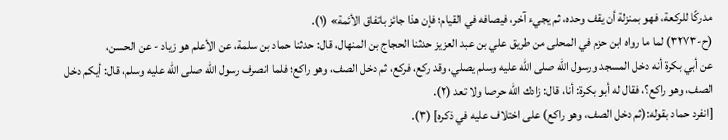مدركًا للركعة، فهو بمنزلة أن يقف وحده، ثم يجيء آخر، فيصافه في القيام؛ فإن هذا جائز باتفاق الأئمة» (١).
(ح-٣٢٧٣) لما ما رواه ابن حزم في المحلى من طريق علي بن عبد العزيز حدثنا الحجاج بن المنهال، قال: حدثنا حماد بن سلمة، عن الأعلم هو زياد - عن الحسن،
عن أبي بكرة أنه دخل المسجد ورسول الله صلى الله عليه وسلم يصلي، وقد ركع، فركع، ثم دخل الصف، وهو راكع؛ فلما انصرف رسول الله صلى الله عليه وسلم، قال: أيكم دخل الصف، وهو راكع؟، فقال له أبو بكرة: أنا، قال: زادك الله حرصا ولا تعد (٢).
[انفرد حماد بقوله:(ثم دخل الصف، وهو راكع) على اختلاف عليه في ذكره] (٣).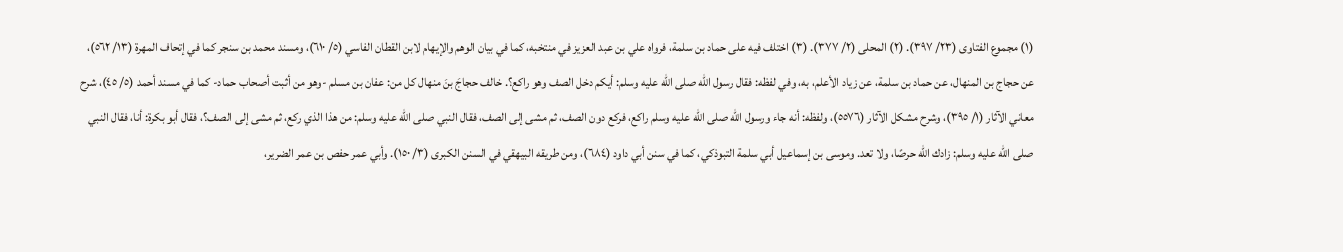(١) مجموع الفتاوى (٢٣/ ٣٩٧). (٢) المحلى (٢/ ٣٧٧). (٣) اختلف فيه على حماد بن سلمة، فرواه علي بن عبد العزيز في منتخبه، كما في بيان الوهم والإيهام لابن القطان الفاسي (٥/ ٦١٠)، ومسند محمد بن سنجر كما في إتحاف المهرة (١٣/ ٥٦٢)، عن حجاج بن المنهال، عن حماد بن سلمة، عن زياد الأعلم، به، وفي لفظه: فقال رسول الله صلى الله عليه وسلم: أيكم دخل الصف وهو راكع؟. خالف حجاجَ بنَ منهال كل من: عفان بن مسلم -وهو من أثبت أصحاب حماد- كما في مسند أحمد (٥/ ٤٥)، شرح معاني الآثار (١/ ٣٩٥)، وشرح مشكل الآثار (٥٥٧٦)، ولفظه: أنه جاء ورسول الله صلى الله عليه وسلم راكع، فركع دون الصف، ثم مشى إلى الصف، فقال النبي صلى الله عليه وسلم: من هذا الذي ركع، ثم مشى إلى الصف؟، فقال أبو بكرة: أنا، فقال النبي صلى الله عليه وسلم: زادك الله حرصًا، ولا تعد. وموسى بن إسماعيل أبي سلمة التبوذكي، كما في سنن أبي داود (٦٨٤)، ومن طريقه البيهقي في السنن الكبرى (٣/ ١٥٠). وأبي عمر حفص بن عمر الضرير،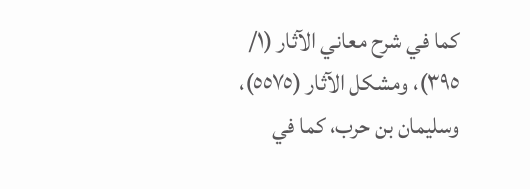كما في شرح معاني الآثار (١/ ٣٩٥)، ومشكل الآثار (٥٥٧٥)، وسليمان بن حرب، كما في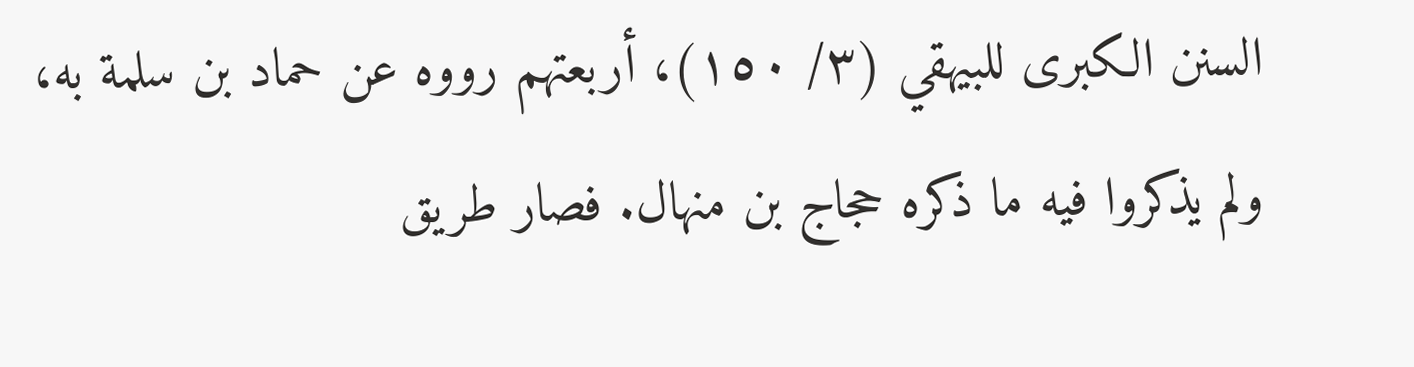السنن الكبرى للبيهقي (٣/ ١٥٠)، أربعتهم رووه عن حماد بن سلمة به، ولم يذكروا فيه ما ذكره حجاج بن منهال. فصار طريق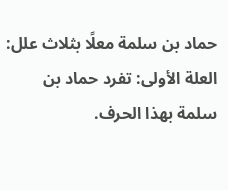حماد بن سلمة معلًا بثلاث علل: العلة الأولى: تفرد حماد بن سلمة بهذا الحرف.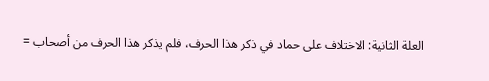العلة الثانية: الاختلاف على حماد في ذكر هذا الحرف، فلم يذكر هذا الحرف من أصحاب =